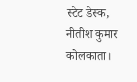स्टेट डेस्क, नीतीश कुमार
कोलकाता।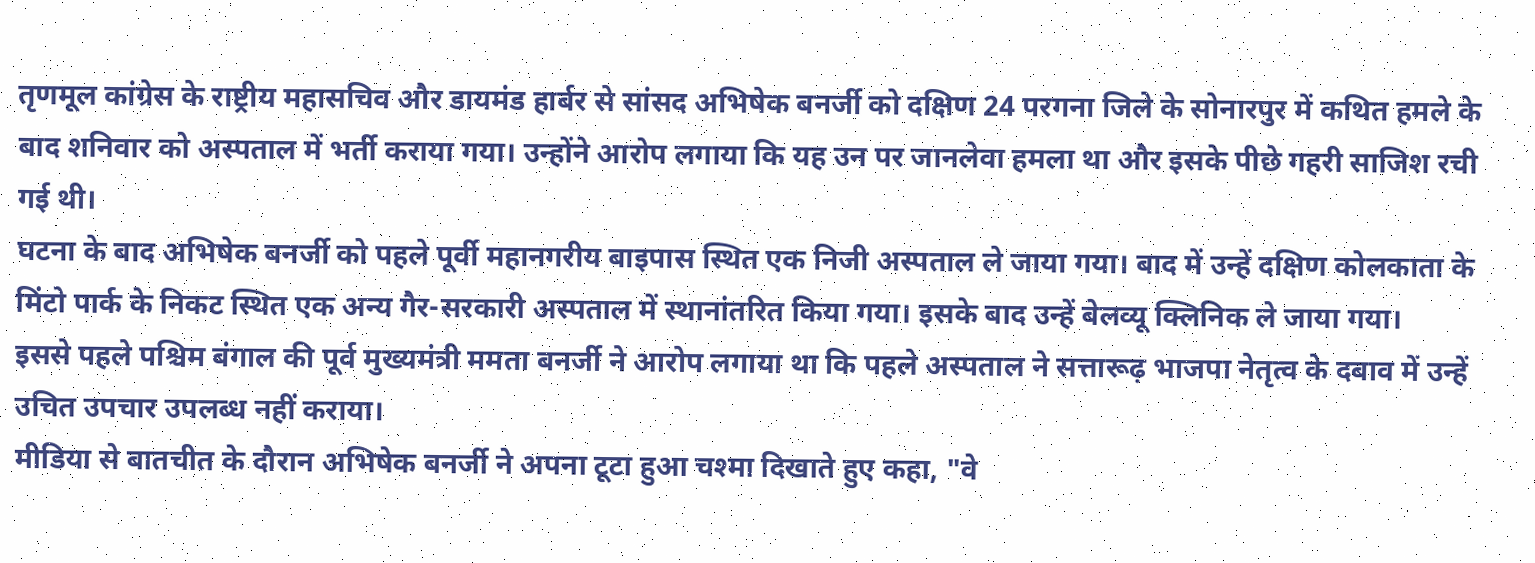तृणमूल कांग्रेस के राष्ट्रीय महासचिव और डायमंड हार्बर से सांसद अभिषेक बनर्जी को दक्षिण 24 परगना जिले के सोनारपुर में कथित हमले के बाद शनिवार को अस्पताल में भर्ती कराया गया। उन्होंने आरोप लगाया कि यह उन पर जानलेवा हमला था और इसके पीछे गहरी साजिश रची गई थी।
घटना के बाद अभिषेक बनर्जी को पहले पूर्वी महानगरीय बाइपास स्थित एक निजी अस्पताल ले जाया गया। बाद में उन्हें दक्षिण कोलकाता के मिंटो पार्क के निकट स्थित एक अन्य गैर-सरकारी अस्पताल में स्थानांतरित किया गया। इसके बाद उन्हें बेलव्यू क्लिनिक ले जाया गया।
इससे पहले पश्चिम बंगाल की पूर्व मुख्यमंत्री ममता बनर्जी ने आरोप लगाया था कि पहले अस्पताल ने सत्तारूढ़ भाजपा नेतृत्व के दबाव में उन्हें उचित उपचार उपलब्ध नहीं कराया।
मीडिया से बातचीत के दौरान अभिषेक बनर्जी ने अपना टूटा हुआ चश्मा दिखाते हुए कहा, "वे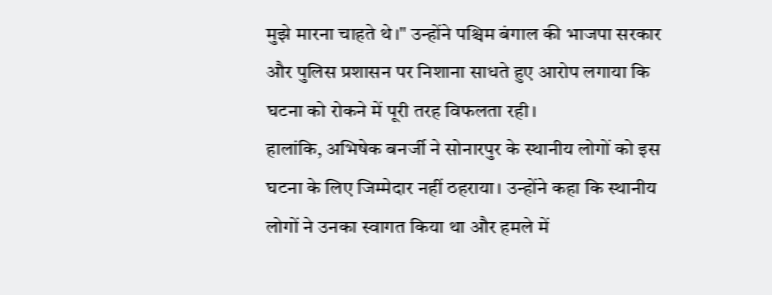मुझे मारना चाहते थे।" उन्होंने पश्चिम बंगाल की भाजपा सरकार और पुलिस प्रशासन पर निशाना साधते हुए आरोप लगाया कि घटना को रोकने में पूरी तरह विफलता रही।
हालांकि, अभिषेक बनर्जी ने सोनारपुर के स्थानीय लोगों को इस घटना के लिए जिम्मेदार नहीं ठहराया। उन्होंने कहा कि स्थानीय लोगों ने उनका स्वागत किया था और हमले में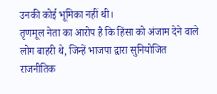उनकी कोई भूमिका नहीं थी।
तृणमूल नेता का आरोप है कि हिंसा को अंजाम देने वाले लोग बाहरी थे, जिन्हें भाजपा द्वारा सुनियोजित राजनीतिक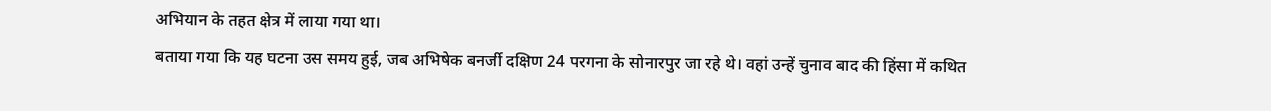अभियान के तहत क्षेत्र में लाया गया था।
बताया गया कि यह घटना उस समय हुई, जब अभिषेक बनर्जी दक्षिण 24 परगना के सोनारपुर जा रहे थे। वहां उन्हें चुनाव बाद की हिंसा में कथित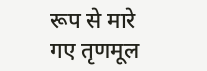रूप से मारे गए तृणमूल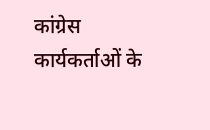कांग्रेस कार्यकर्ताओं के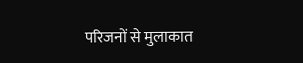परिजनों से मुलाकात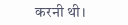करनी थी।